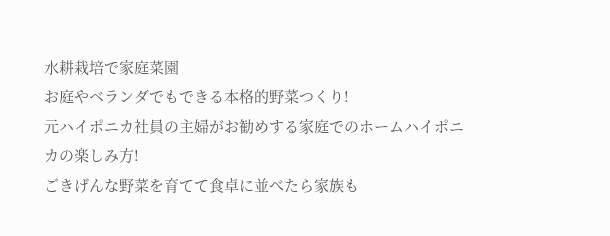水耕栽培で家庭菜園
お庭やベランダでもできる本格的野菜つくり!
元ハイポニカ社員の主婦がお勧めする家庭でのホームハイポニカの楽しみ方!
ごきげんな野菜を育てて食卓に並べたら家族も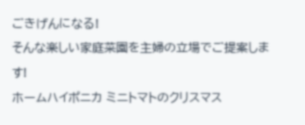ごきげんになる!
そんな楽しい家庭菜園を主婦の立場でご提案します!
ホームハイポニカ ミニトマトのクリスマス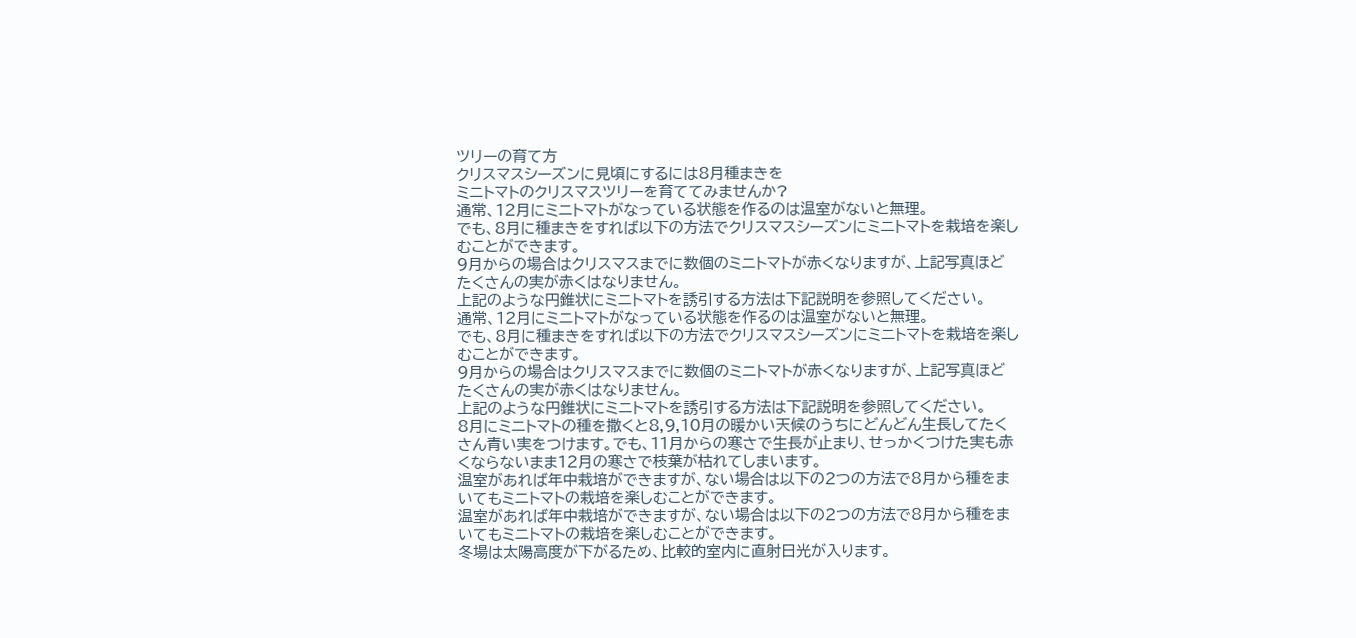ツリーの育て方
クリスマスシーズンに見頃にするには8月種まきを
ミニトマトのクリスマスツリーを育ててみませんか?
通常、12月にミニトマトがなっている状態を作るのは温室がないと無理。
でも、8月に種まきをすれば以下の方法でクリスマスシーズンにミニトマトを栽培を楽しむことができます。
9月からの場合はクリスマスまでに数個のミニトマトが赤くなりますが、上記写真ほどたくさんの実が赤くはなりません。
上記のような円錐状にミニトマトを誘引する方法は下記説明を参照してください。
通常、12月にミニトマトがなっている状態を作るのは温室がないと無理。
でも、8月に種まきをすれば以下の方法でクリスマスシーズンにミニトマトを栽培を楽しむことができます。
9月からの場合はクリスマスまでに数個のミニトマトが赤くなりますが、上記写真ほどたくさんの実が赤くはなりません。
上記のような円錐状にミニトマトを誘引する方法は下記説明を参照してください。
8月にミニトマトの種を撒くと8,9,10月の暖かい天候のうちにどんどん生長してたくさん青い実をつけます。でも、11月からの寒さで生長が止まり、せっかくつけた実も赤くならないまま12月の寒さで枝葉が枯れてしまいます。
温室があれば年中栽培ができますが、ない場合は以下の2つの方法で8月から種をまいてもミニトマトの栽培を楽しむことができます。
温室があれば年中栽培ができますが、ない場合は以下の2つの方法で8月から種をまいてもミニトマトの栽培を楽しむことができます。
冬場は太陽高度が下がるため、比較的室内に直射日光が入ります。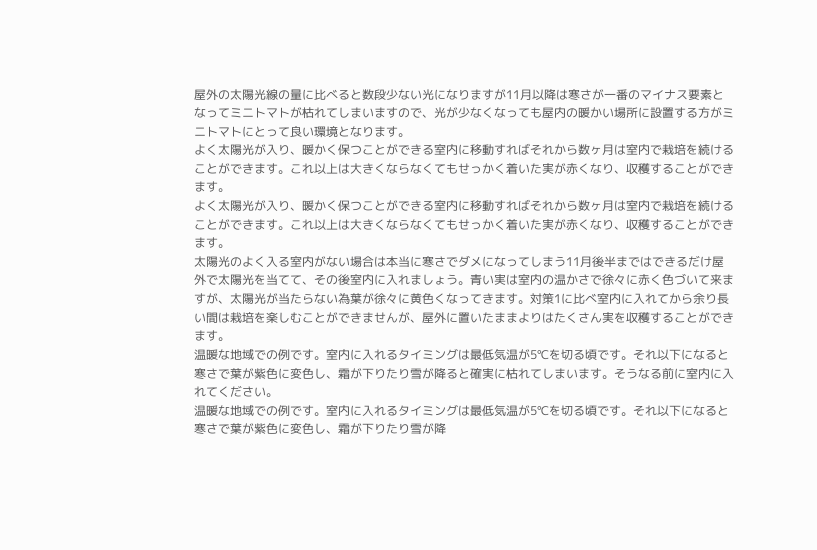屋外の太陽光線の量に比べると数段少ない光になりますが11月以降は寒さが一番のマイナス要素となってミニトマトが枯れてしまいますので、光が少なくなっても屋内の暖かい場所に設置する方がミニトマトにとって良い環境となります。
よく太陽光が入り、暖かく保つことができる室内に移動すればそれから数ヶ月は室内で栽培を続けることができます。これ以上は大きくならなくてもせっかく着いた実が赤くなり、収穫することができます。
よく太陽光が入り、暖かく保つことができる室内に移動すればそれから数ヶ月は室内で栽培を続けることができます。これ以上は大きくならなくてもせっかく着いた実が赤くなり、収穫することができます。
太陽光のよく入る室内がない場合は本当に寒さでダメになってしまう11月後半まではできるだけ屋外で太陽光を当てて、その後室内に入れましょう。青い実は室内の温かさで徐々に赤く色づいて来ますが、太陽光が当たらない為葉が徐々に黄色くなってきます。対策1に比べ室内に入れてから余り長い間は栽培を楽しむことができませんが、屋外に置いたままよりはたくさん実を収穫することができます。
温暖な地域での例です。室内に入れるタイミングは最低気温が5℃を切る頃です。それ以下になると寒さで葉が紫色に変色し、霜が下りたり雪が降ると確実に枯れてしまいます。そうなる前に室内に入れてください。
温暖な地域での例です。室内に入れるタイミングは最低気温が5℃を切る頃です。それ以下になると寒さで葉が紫色に変色し、霜が下りたり雪が降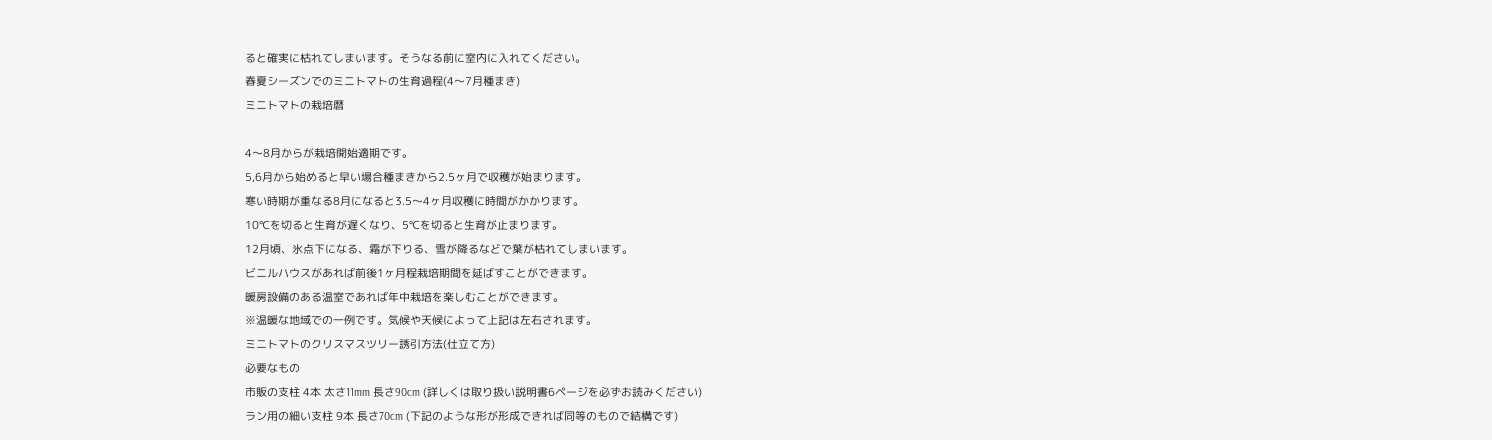ると確実に枯れてしまいます。そうなる前に室内に入れてください。
春夏シーズンでのミニトマトの生育過程(4〜7月種まき)
ミニトマトの栽培暦

4〜8月からが栽培開始適期です。
5,6月から始めると早い場合種まきから2.5ヶ月で収穫が始まります。
寒い時期が重なる8月になると3.5〜4ヶ月収穫に時間がかかります。
10℃を切ると生育が遅くなり、5℃を切ると生育が止まります。
12月頃、氷点下になる、霜が下りる、雪が降るなどで葉が枯れてしまいます。
ビニルハウスがあれば前後1ヶ月程栽培期間を延ばすことができます。
暖房設備のある温室であれば年中栽培を楽しむことができます。
※温暖な地域での一例です。気候や天候によって上記は左右されます。
ミニトマトのクリスマスツリー誘引方法(仕立て方)
必要なもの
市販の支柱 4本 太さ11mm 長さ90cm (詳しくは取り扱い説明書6ページを必ずお読みください)
ラン用の細い支柱 9本 長さ70cm (下記のような形が形成できれば同等のもので結構です)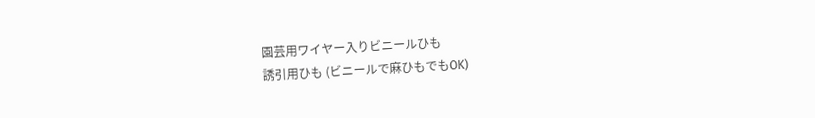園芸用ワイヤー入りビニールひも
誘引用ひも (ビニールで麻ひもでもOK)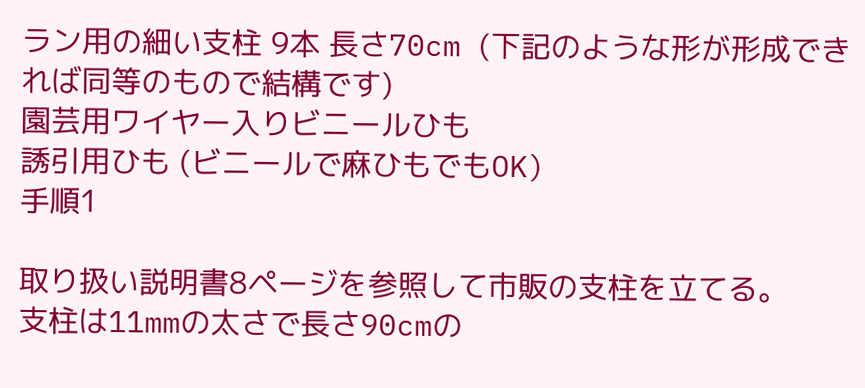ラン用の細い支柱 9本 長さ70cm (下記のような形が形成できれば同等のもので結構です)
園芸用ワイヤー入りビニールひも
誘引用ひも (ビニールで麻ひもでもOK)
手順1

取り扱い説明書8ページを参照して市販の支柱を立てる。
支柱は11mmの太さで長さ90cmの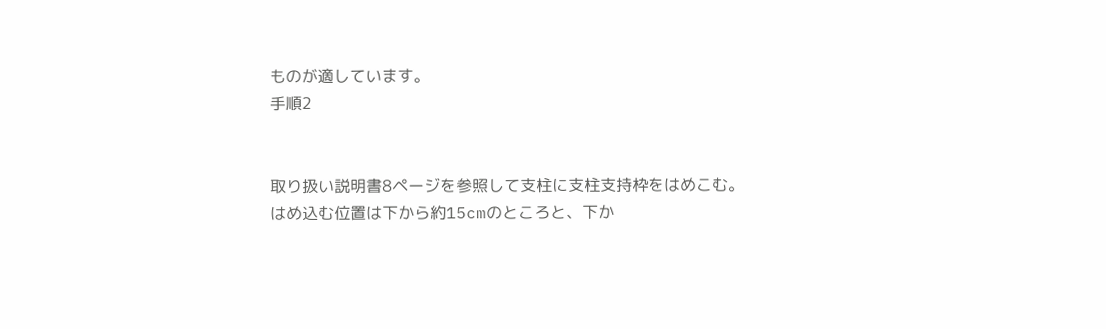ものが適しています。
手順2


取り扱い説明書8ページを参照して支柱に支柱支持枠をはめこむ。
はめ込む位置は下から約15cmのところと、下か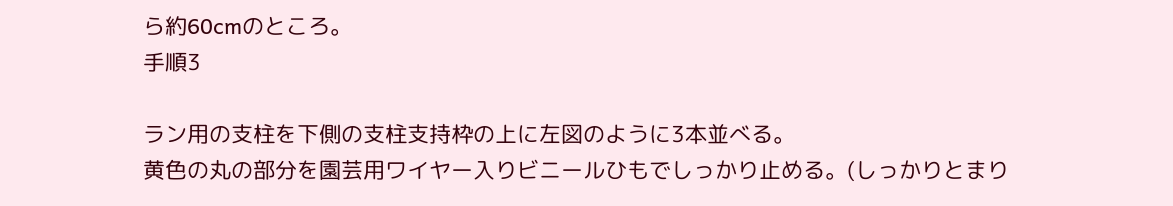ら約60cmのところ。
手順3

ラン用の支柱を下側の支柱支持枠の上に左図のように3本並べる。
黄色の丸の部分を園芸用ワイヤー入りビニールひもでしっかり止める。(しっかりとまり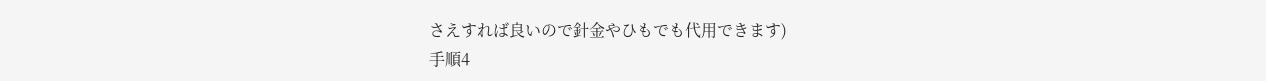さえすれば良いので針金やひもでも代用できます)
手順4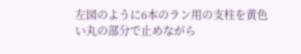左図のように6本のラン用の支柱を黄色い丸の部分で止めながら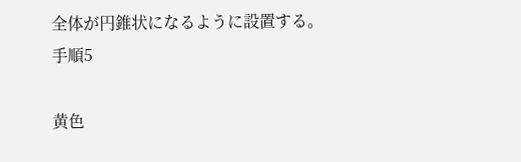全体が円錐状になるように設置する。
手順5

黄色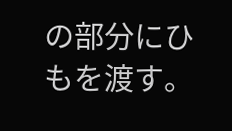の部分にひもを渡す。